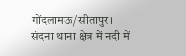गोंदलामऊ/सीतापुर। संदना थाना क्षेत्र में नदी में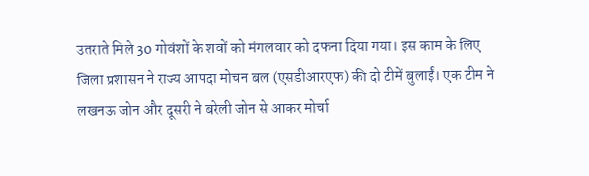उतराते मिले 30 गोवंशों के शवों को मंगलवार को दफना दिया गया। इस काम के लिए जिला प्रशासन ने राज्य आपदा मोचन बल (एसडीआरएफ) की दो टीमें बुलाईं। एक टीम ने लखनऊ जोन और दूसरी ने बरेली जोन से आकर मोर्चा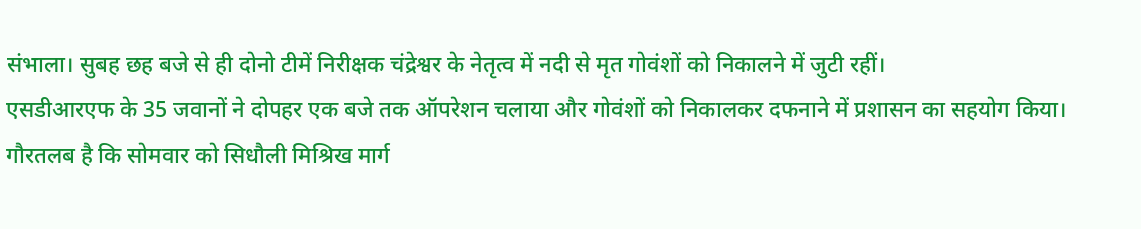संभाला। सुबह छह बजे से ही दोनो टीमें निरीक्षक चंद्रेश्वर के नेतृत्व में नदी से मृत गोवंशों को निकालने में जुटी रहीं।
एसडीआरएफ के 35 जवानों ने दोपहर एक बजे तक ऑपरेशन चलाया और गोवंशों को निकालकर दफनाने में प्रशासन का सहयोग किया। गौरतलब है कि सोमवार को सिधौली मिश्रिख मार्ग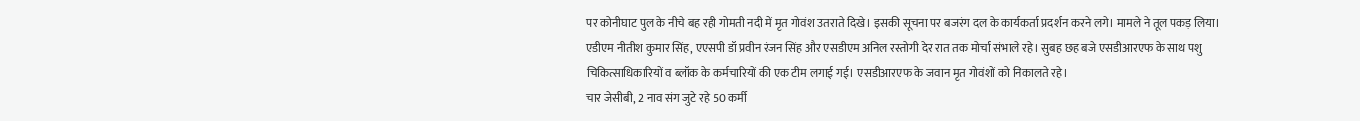पर कोनीघाट पुल के नीचे बह रही गोमती नदी में मृत गोवंश उतराते दिखे। इसकी सूचना पर बजरंग दल के कार्यकर्ता प्रदर्शन करने लगे। मामले ने तूल पकड़ लिया। एडीएम नीतीश कुमार सिंह, एएसपी डॉ प्रवीन रंजन सिंह और एसडीएम अनिल रस्तोगी देर रात तक मोर्चा संभाले रहे। सुबह छह बजे एसडीआरएफ के साथ पशु चिकित्साधिकारियों व ब्लॉक के कर्मचारियों की एक टीम लगाई गई। एसडीआरएफ के जवान मृत गोवंशों को निकालते रहे।
चार जेसीबी, 2 नाव संग जुटे रहे 50 कर्मी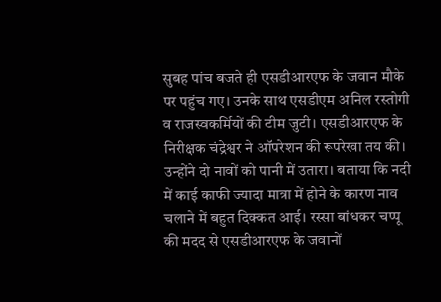सुबह पांच बजते ही एसडीआरएफ के जवान मौके पर पहुंच गए। उनके साथ एसडीएम अनिल रस्तोगी व राजस्वकर्मियों की टीम जुटी। एसडीआरएफ के निरीक्षक चंद्रेश्वर ने ऑपरेशन की रूपरेखा तय की। उन्होंने दो नावों को पानी में उतारा। बताया कि नदी में काई काफी ज्यादा मात्रा में होने के कारण नाव चलाने में बहुत दिक्कत आई। रस्सा बांधकर चप्पू की मदद से एसडीआरएफ के जवानों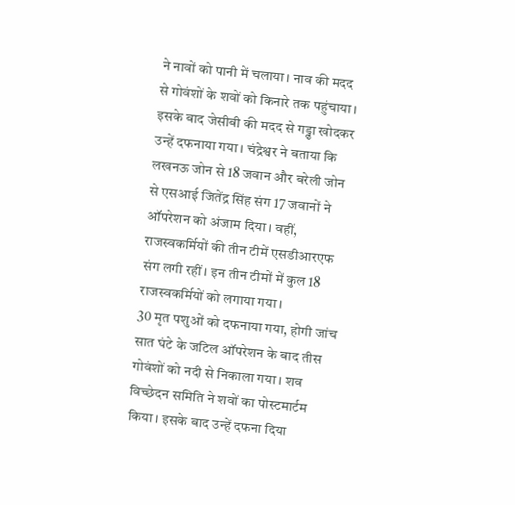ने नावों को पानी में चलाया। नाव की मदद से गोवंशों के शवों को किनारे तक पहुंचाया। इसके बाद जेसीबी की मदद से गड्ढा खोदकर उन्हें दफनाया गया। चंद्रेश्वर ने बताया कि लखनऊ जोन से 18 जवान और बरेली जोन से एसआई जितेंद्र सिंह संग 17 जवानों ने ऑपरेशन को अंजाम दिया। वहीं, राजस्वकर्मियों की तीन टीमें एसडीआरएफ संग लगी रहीं। इन तीन टीमों में कुल 18 राजस्वकर्मियों को लगाया गया।
30 मृत पशुओं को दफनाया गया, होगी जांच
सात घंटे के जटिल ऑपरेशन के बाद तीस गोवंशों को नदी से निकाला गया। शव विच्छेदन समिति ने शवों का पोस्टमार्टम किया। इसके बाद उन्हें दफना दिया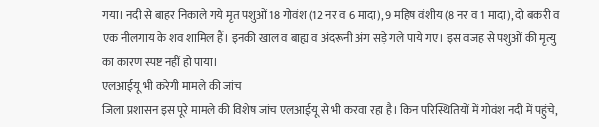गया। नदी से बाहर निकाले गये मृत पशुओं 18 गोवंश (12 नर व 6 मादा), 9 महिष वंशीय (8 नर व 1 मादा), दो बकरी व एक नीलगाय के शव शामिल हैं। इनकी खाल व बाह्य व अंदरूनी अंग सड़े गले पाये गए। इस वजह से पशुओं की मृत्यु का कारण स्पष्ट नहीं हो पाया।
एलआईयू भी करेगी मामले की जांच
जिला प्रशासन इस पूरे मामले की विशेष जांच एलआईयू से भी करवा रहा है। किन परिस्थितियों में गोवंश नदी में पहुंचे,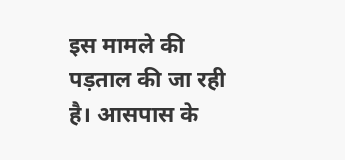इस मामले की पड़ताल की जा रही है। आसपास के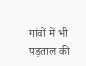गांवों में भी पड़ताल की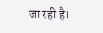जा रही है।